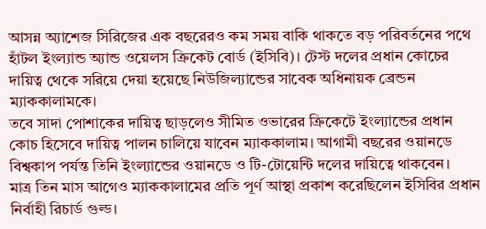আসন্ন অ্যাশেজ সিরিজের এক বছরেরও কম সময় বাকি থাকতে বড় পরিবর্তনের পথে হাঁটল ইংল্যান্ড অ্যান্ড ওয়েলস ক্রিকেট বোর্ড (ইসিবি)। টেস্ট দলের প্রধান কোচের দায়িত্ব থেকে সরিয়ে দেয়া হয়েছে নিউজিল্যান্ডের সাবেক অধিনায়ক ব্রেন্ডন ম্যাককালামকে।
তবে সাদা পোশাকের দায়িত্ব ছাড়লেও সীমিত ওভারের ক্রিকেটে ইংল্যান্ডের প্রধান কোচ হিসেবে দায়িত্ব পালন চালিয়ে যাবেন ম্যাককালাম। আগামী বছরের ওয়ানডে বিশ্বকাপ পর্যন্ত তিনি ইংল্যান্ডের ওয়ানডে ও টি-টোয়েন্টি দলের দায়িত্বে থাকবেন।
মাত্র তিন মাস আগেও ম্যাককালামের প্রতি পূর্ণ আস্থা প্রকাশ করেছিলেন ইসিবির প্রধান নির্বাহী রিচার্ড গুল্ড।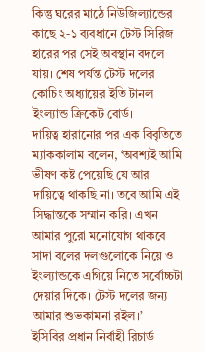কিন্তু ঘরের মাঠে নিউজিল্যান্ডের কাছে ২-১ ব্যবধানে টেস্ট সিরিজ হারের পর সেই অবস্থান বদলে যায়। শেষ পর্যন্ত টেস্ট দলের কোচিং অধ্যায়ের ইতি টানল ইংল্যান্ড ক্রিকেট বোর্ড।
দায়িত্ব হারানোর পর এক বিবৃতিতে ম্যাককালাম বলেন, ‘অবশ্যই আমি ভীষণ কষ্ট পেয়েছি যে আর দায়িত্বে থাকছি না। তবে আমি এই সিদ্ধান্তকে সম্মান করি। এখন আমার পুরো মনোযোগ থাকবে সাদা বলের দলগুলোকে নিয়ে ও ইংল্যান্ডকে এগিয়ে নিতে সর্বোচ্চটা দেয়ার দিকে। টেস্ট দলের জন্য আমার শুভকামনা রইল।’
ইসিবির প্রধান নির্বাহী রিচার্ড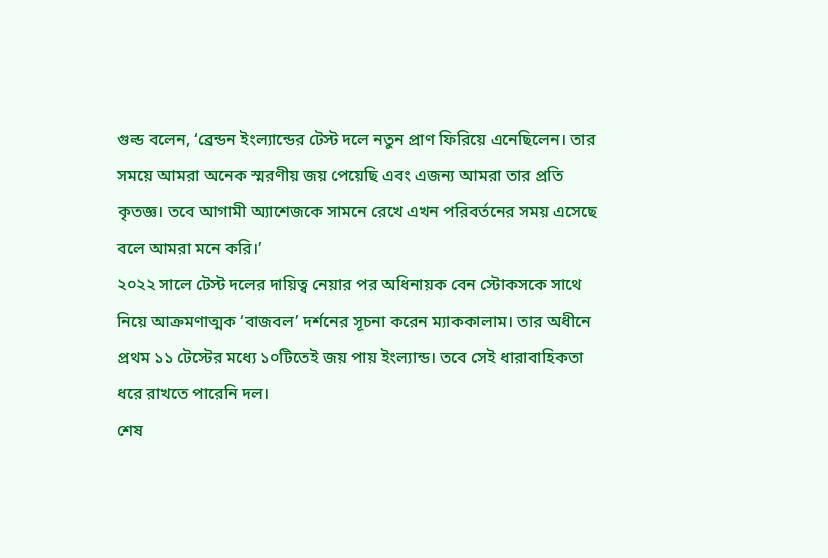গুল্ড বলেন, ‘ব্রেন্ডন ইংল্যান্ডের টেস্ট দলে নতুন প্রাণ ফিরিয়ে এনেছিলেন। তার সময়ে আমরা অনেক স্মরণীয় জয় পেয়েছি এবং এজন্য আমরা তার প্রতি কৃতজ্ঞ। তবে আগামী অ্যাশেজকে সামনে রেখে এখন পরিবর্তনের সময় এসেছে বলে আমরা মনে করি।’
২০২২ সালে টেস্ট দলের দায়িত্ব নেয়ার পর অধিনায়ক বেন স্টোকসকে সাথে নিয়ে আক্রমণাত্মক ‘বাজবল’ দর্শনের সূচনা করেন ম্যাককালাম। তার অধীনে প্রথম ১১ টেস্টের মধ্যে ১০টিতেই জয় পায় ইংল্যান্ড। তবে সেই ধারাবাহিকতা ধরে রাখতে পারেনি দল।
শেষ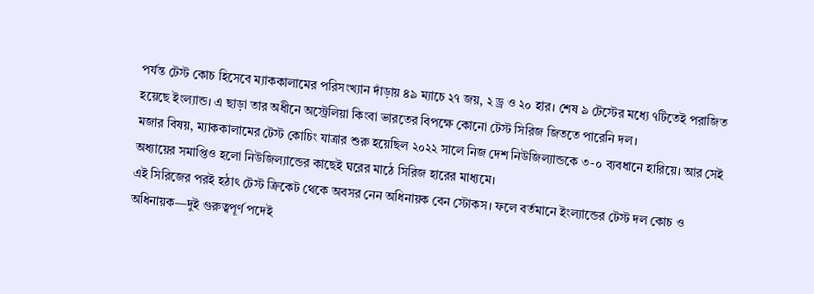পর্যন্ত টেস্ট কোচ হিসেবে ম্যাককালামের পরিসংখ্যান দাঁড়ায় ৪৯ ম্যাচে ২৭ জয়, ২ ড্র ও ২০ হার। শেষ ৯ টেস্টের মধ্যে ৭টিতেই পরাজিত হয়েছে ইংল্যান্ড। এ ছাড়া তার অধীনে অস্ট্রেলিয়া কিংবা ভারতের বিপক্ষে কোনো টেস্ট সিরিজ জিততে পারেনি দল।
মজার বিষয়, ম্যাককালামের টেস্ট কোচিং যাত্রার শুরু হয়েছিল ২০২২ সালে নিজ দেশ নিউজিল্যান্ডকে ৩-০ ব্যবধানে হারিয়ে। আর সেই অধ্যায়ের সমাপ্তিও হলো নিউজিল্যান্ডের কাছেই ঘরের মাঠে সিরিজ হারের মাধ্যমে।
এই সিরিজের পরই হঠাৎ টেস্ট ক্রিকেট থেকে অবসর নেন অধিনায়ক বেন স্টোকস। ফলে বর্তমানে ইংল্যান্ডের টেস্ট দল কোচ ও অধিনায়ক—দুই গুরুত্বপূর্ণ পদেই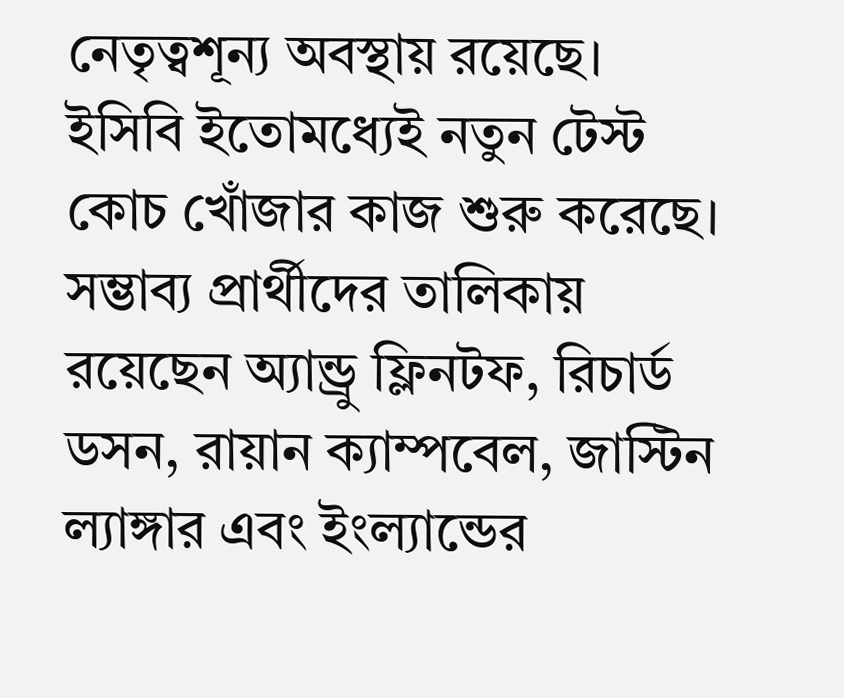নেতৃত্বশূন্য অবস্থায় রয়েছে।
ইসিবি ইতোমধ্যেই নতুন টেস্ট কোচ খোঁজার কাজ শুরু করেছে। সম্ভাব্য প্রার্থীদের তালিকায় রয়েছেন অ্যান্ড্রু ফ্লিনটফ, রিচার্ড ডসন, রায়ান ক্যাম্পবেল, জাস্টিন ল্যাঙ্গার এবং ইংল্যান্ডের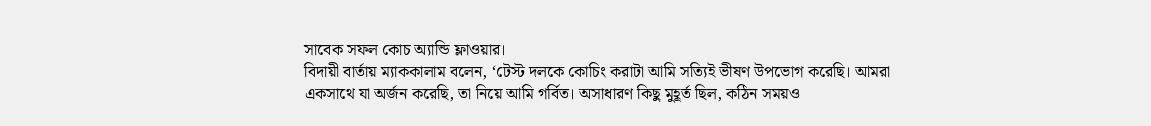সাবেক সফল কোচ অ্যান্ডি ফ্লাওয়ার।
বিদায়ী বার্তায় ম্যাককালাম বলেন, ‘টেস্ট দলকে কোচিং করাটা আমি সত্যিই ভীষণ উপভোগ করেছি। আমরা একসাথে যা অর্জন করেছি, তা নিয়ে আমি গর্বিত। অসাধারণ কিছু মুহূর্ত ছিল, কঠিন সময়ও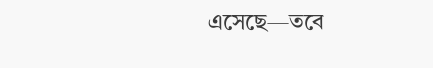এসেছে—তবে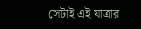সেটাই এই যাত্রার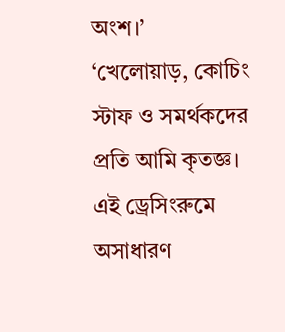অংশ।’
‘খেলোয়াড়, কোচিং স্টাফ ও সমর্থকদের প্রতি আমি কৃতজ্ঞ। এই ড্রেসিংরুমে অসাধারণ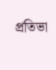প্রতিভা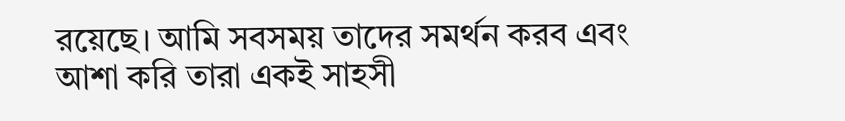রয়েছে। আমি সবসময় তাদের সমর্থন করব এবং আশা করি তারা একই সাহসী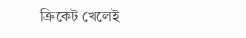ক্রিকেট খেলেই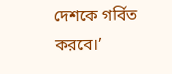দেশকে গর্বিত করবে।’